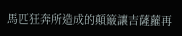馬匹狂奔所造成的顛簸讓吉薩蘿再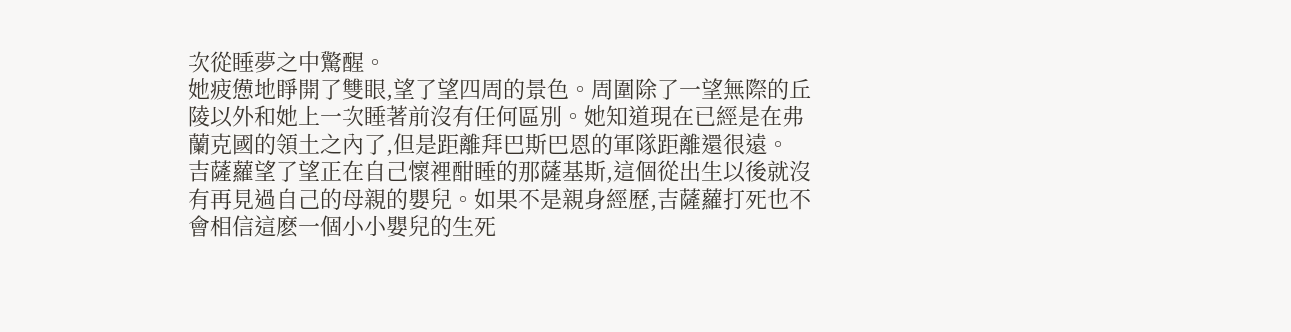次從睡夢之中驚醒。
她疲憊地睜開了雙眼,望了望四周的景色。周圍除了一望無際的丘陵以外和她上一次睡著前沒有任何區別。她知道現在已經是在弗蘭克國的領土之內了,但是距離拜巴斯巴恩的軍隊距離還很遠。
吉薩蘿望了望正在自己懷裡酣睡的那薩基斯,這個從出生以後就沒有再見過自己的母親的嬰兒。如果不是親身經歷,吉薩蘿打死也不會相信這麽一個小小嬰兒的生死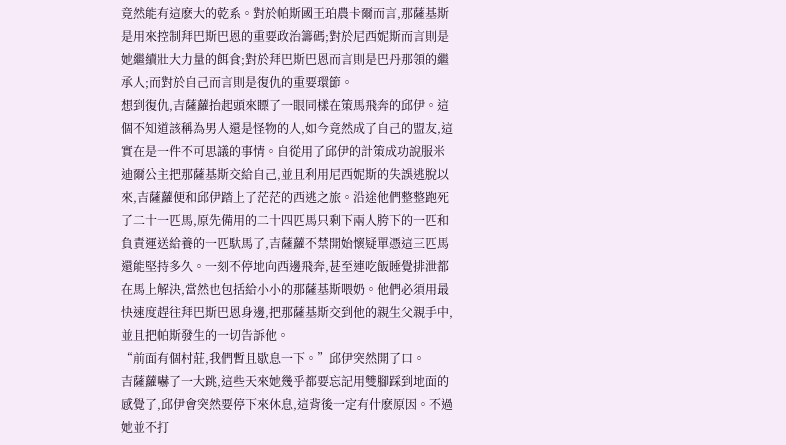竟然能有這麽大的乾系。對於帕斯國王珀農卡爾而言,那薩基斯是用來控制拜巴斯巴恩的重要政治籌碼;對於尼西妮斯而言則是她繼續壯大力量的餌食;對於拜巴斯巴恩而言則是巴丹那領的繼承人;而對於自己而言則是復仇的重要環節。
想到復仇,吉薩蘿抬起頭來瞟了一眼同樣在策馬飛奔的邱伊。這個不知道該稱為男人還是怪物的人,如今竟然成了自己的盟友,這實在是一件不可思議的事情。自從用了邱伊的計策成功說服米迪爾公主把那薩基斯交給自己,並且利用尼西妮斯的失誤逃脫以來,吉薩蘿便和邱伊踏上了茫茫的西逃之旅。沿途他們整整跑死了二十一匹馬,原先備用的二十四匹馬只剩下兩人胯下的一匹和負責運送給養的一匹馱馬了,吉薩蘿不禁開始懷疑單憑這三匹馬還能堅持多久。一刻不停地向西邊飛奔,甚至連吃飯睡覺排泄都在馬上解決,當然也包括給小小的那薩基斯喂奶。他們必須用最快速度趕往拜巴斯巴恩身邊,把那薩基斯交到他的親生父親手中,並且把帕斯發生的一切告訴他。
“前面有個村莊,我們暫且歇息一下。”邱伊突然開了口。
吉薩蘿嚇了一大跳,這些天來她幾乎都要忘記用雙腳踩到地面的感覺了,邱伊會突然要停下來休息,這背後一定有什麽原因。不過她並不打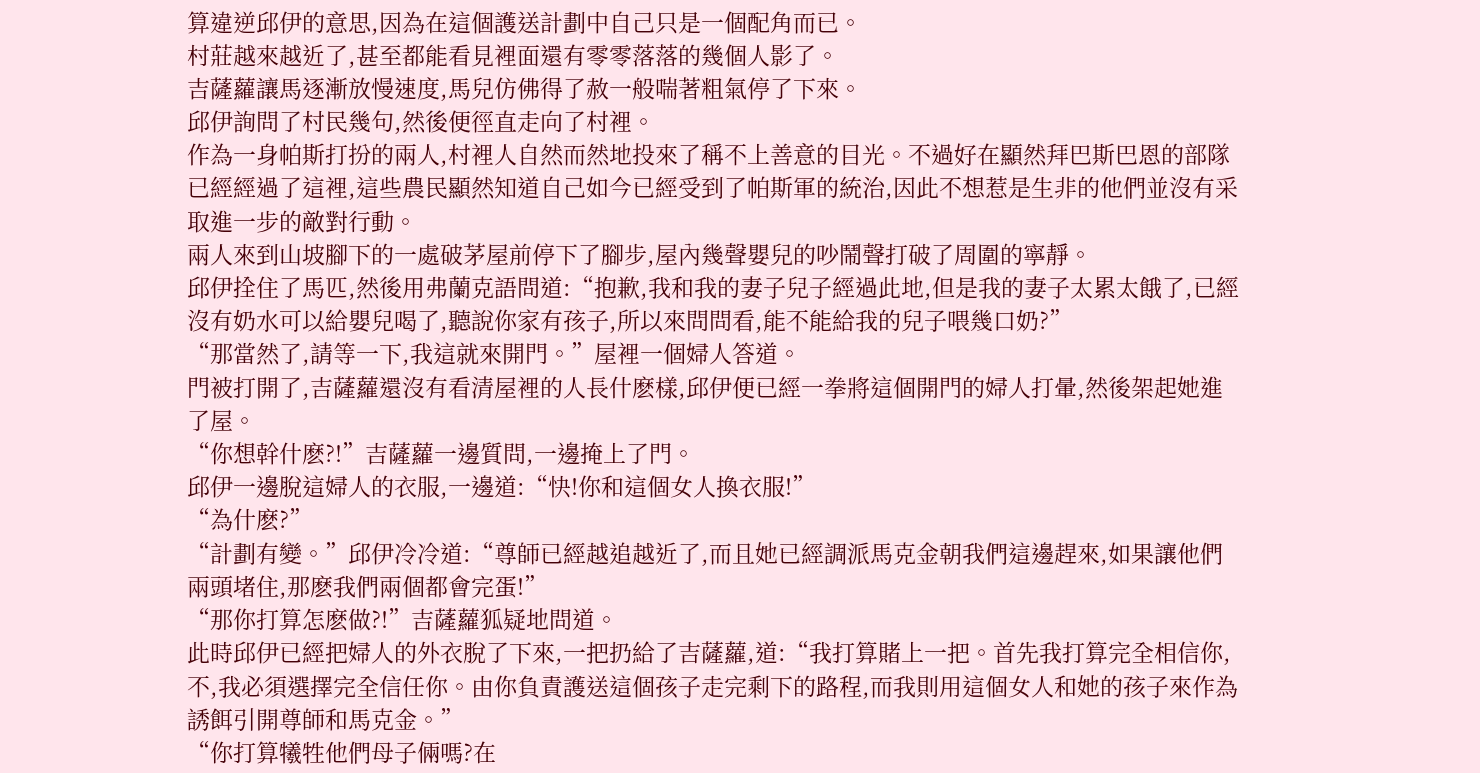算違逆邱伊的意思,因為在這個護送計劃中自己只是一個配角而已。
村莊越來越近了,甚至都能看見裡面還有零零落落的幾個人影了。
吉薩蘿讓馬逐漸放慢速度,馬兒仿佛得了赦一般喘著粗氣停了下來。
邱伊詢問了村民幾句,然後便徑直走向了村裡。
作為一身帕斯打扮的兩人,村裡人自然而然地投來了稱不上善意的目光。不過好在顯然拜巴斯巴恩的部隊已經經過了這裡,這些農民顯然知道自己如今已經受到了帕斯軍的統治,因此不想惹是生非的他們並沒有采取進一步的敵對行動。
兩人來到山坡腳下的一處破茅屋前停下了腳步,屋內幾聲嬰兒的吵鬧聲打破了周圍的寧靜。
邱伊拴住了馬匹,然後用弗蘭克語問道:“抱歉,我和我的妻子兒子經過此地,但是我的妻子太累太餓了,已經沒有奶水可以給嬰兒喝了,聽說你家有孩子,所以來問問看,能不能給我的兒子喂幾口奶?”
“那當然了,請等一下,我這就來開門。”屋裡一個婦人答道。
門被打開了,吉薩蘿還沒有看清屋裡的人長什麽樣,邱伊便已經一拳將這個開門的婦人打暈,然後架起她進了屋。
“你想幹什麽?!”吉薩蘿一邊質問,一邊掩上了門。
邱伊一邊脫這婦人的衣服,一邊道:“快!你和這個女人換衣服!”
“為什麽?”
“計劃有變。”邱伊冷冷道:“尊師已經越追越近了,而且她已經調派馬克金朝我們這邊趕來,如果讓他們兩頭堵住,那麽我們兩個都會完蛋!”
“那你打算怎麽做?!”吉薩蘿狐疑地問道。
此時邱伊已經把婦人的外衣脫了下來,一把扔給了吉薩蘿,道:“我打算賭上一把。首先我打算完全相信你,不,我必須選擇完全信任你。由你負責護送這個孩子走完剩下的路程,而我則用這個女人和她的孩子來作為誘餌引開尊師和馬克金。”
“你打算犧牲他們母子倆嗎?在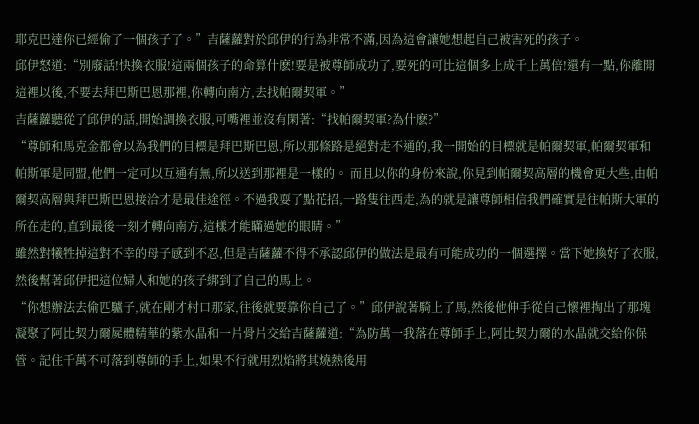耶克巴達你已經偷了一個孩子了。”吉薩蘿對於邱伊的行為非常不滿,因為這會讓她想起自己被害死的孩子。
邱伊怒道:“別廢話!快換衣服!這兩個孩子的命算什麽!要是被尊師成功了,要死的可比這個多上成千上萬倍!還有一點,你離開這裡以後,不要去拜巴斯巴恩那裡,你轉向南方,去找帕爾契軍。”
吉薩蘿聽從了邱伊的話,開始調換衣服,可嘴裡並沒有閑著:“找帕爾契軍?為什麽?”
“尊師和馬克金都會以為我們的目標是拜巴斯巴恩,所以那條路是絕對走不通的,我一開始的目標就是帕爾契軍,帕爾契軍和帕斯軍是同盟,他們一定可以互通有無,所以送到那裡是一樣的。 而且以你的身份來說,你見到帕爾契高層的機會更大些,由帕爾契高層與拜巴斯巴恩接洽才是最佳途徑。不過我耍了點花招,一路隻往西走,為的就是讓尊師相信我們確實是往帕斯大軍的所在走的,直到最後一刻才轉向南方,這樣才能瞞過她的眼睛。”
雖然對犧牲掉這對不幸的母子感到不忍,但是吉薩蘿不得不承認邱伊的做法是最有可能成功的一個選擇。當下她換好了衣服,然後幫著邱伊把這位婦人和她的孩子綁到了自己的馬上。
“你想辦法去偷匹驢子,就在剛才村口那家,往後就要靠你自己了。”邱伊說著騎上了馬,然後他伸手從自己懷裡掏出了那塊凝聚了阿比契力爾屍體精華的紫水晶和一片骨片交給吉薩蘿道:“為防萬一我落在尊師手上,阿比契力爾的水晶就交給你保管。記住千萬不可落到尊師的手上,如果不行就用烈焰將其燒熱後用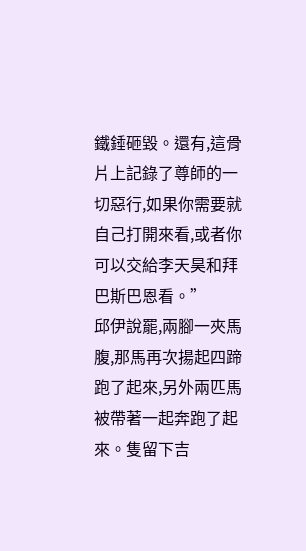鐵錘砸毀。還有,這骨片上記錄了尊師的一切惡行,如果你需要就自己打開來看,或者你可以交給李天昊和拜巴斯巴恩看。”
邱伊說罷,兩腳一夾馬腹,那馬再次揚起四蹄跑了起來,另外兩匹馬被帶著一起奔跑了起來。隻留下吉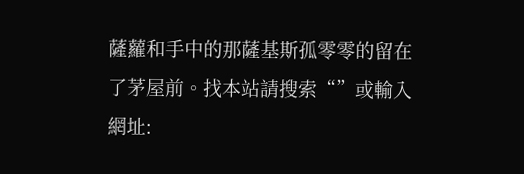薩蘿和手中的那薩基斯孤零零的留在了茅屋前。找本站請搜索“”或輸入網址: